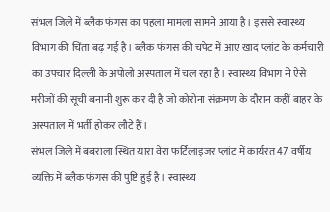संभल जिले में ब्लैक फंगस का पहला मामला सामने आया है। इससे स्वास्थ्य विभाग की चिंता बढ़ गई है। ब्लैक फंगस की चपेट में आए खाद प्लांट के कर्मचारी का उपचार दिल्ली के अपोलो अस्पताल में चल रहा है। स्वास्थ्य विभाग ने ऐसे मरीजों की सूची बनानी शुरू कर दी है जो कोरोना संक्रमण के दौरान कहीं बाहर के अस्पताल में भर्ती होकर लौटे हैं।
संभल जिले में बबराला स्थित यारा वेरा फर्टिलाइजर प्लांट में कार्यरत 47 वर्षीय व्यक्ति में ब्लैक फंगस की पुष्टि हुई है। स्वास्थ्य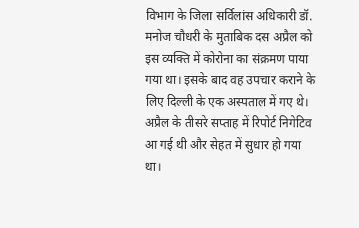विभाग के जिला सर्विलांस अधिकारी डॉ. मनोज चौधरी के मुताबिक दस अप्रैल को इस व्यक्ति में कोरोना का संक्रमण पाया गया था। इसके बाद वह उपचार कराने के लिए दिल्ली के एक अस्पताल में गए थे। अप्रैल के तीसरे सप्ताह में रिपोर्ट निगेटिव आ गई थी और सेहत में सुधार हो गया था।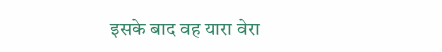इसके बाद वह यारा वेरा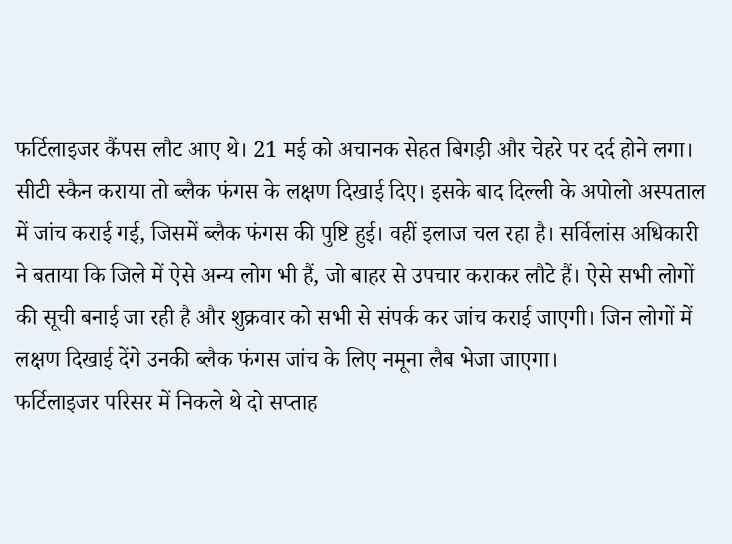फर्टिलाइजर कैंपस लौट आए थे। 21 मई को अचानक सेहत बिगड़ी और चेहरे पर दर्द होने लगा। सीटी स्कैन कराया तो ब्लैक फंगस के लक्षण दिखाई दिए। इसके बाद दिल्ली के अपोलो अस्पताल में जांच कराई गई, जिसमें ब्लैक फंगस की पुष्टि हुई। वहीं इलाज चल रहा है। सर्विलांस अधिकारी ने बताया कि जिले में ऐसे अन्य लोग भी हैं, जो बाहर से उपचार कराकर लौटे हैं। ऐसे सभी लोगों की सूची बनाई जा रही है और शुक्रवार को सभी से संपर्क कर जांच कराई जाएगी। जिन लोगों में लक्षण दिखाई देंगे उनकी ब्लैक फंगस जांच के लिए नमूना लैब भेजा जाएगा।
फर्टिलाइजर परिसर में निकले थे दो सप्ताह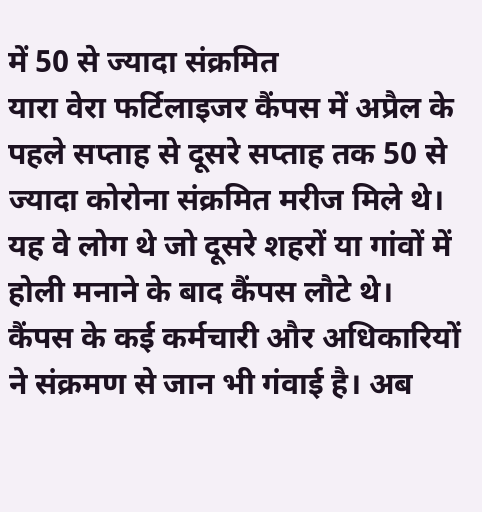में 50 से ज्यादा संक्रमित
यारा वेरा फर्टिलाइजर कैंपस में अप्रैल के पहले सप्ताह से दूसरे सप्ताह तक 50 से ज्यादा कोरोना संक्रमित मरीज मिले थे। यह वे लोग थे जो दूसरे शहरों या गांवों में होली मनाने के बाद कैंपस लौटे थे। कैंपस के कई कर्मचारी और अधिकारियों ने संक्रमण से जान भी गंवाई है। अब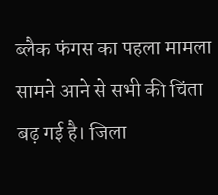ब्लैक फंगस का पहला मामला सामने आने से सभी की चिंता बढ़ गई है। जिला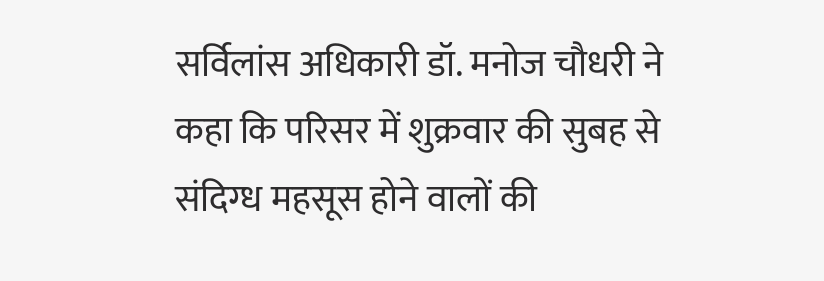सर्विलांस अधिकारी डॉ. मनोज चौधरी ने कहा कि परिसर में शुक्रवार की सुबह से संदिग्ध महसूस होने वालों की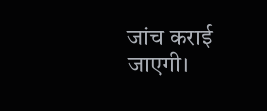जांच कराई जाएगी।